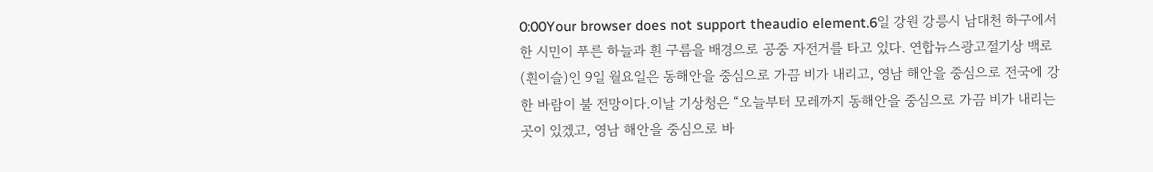0:00Your browser does not support theaudio element.6일 강원 강릉시 남대천 하구에서 한 시민이 푸른 하늘과 흰 구름을 배경으로 공중 자전거를 타고 있다. 연합뉴스광고절기상 백로(흰이슬)인 9일 월요일은 동해안을 중심으로 가끔 비가 내리고, 영남 해안을 중심으로 전국에 강한 바람이 불 전망이다.이날 기상청은 “오늘부터 모레까지 동해안을 중심으로 가끔 비가 내리는 곳이 있겠고, 영남 해안을 중심으로 바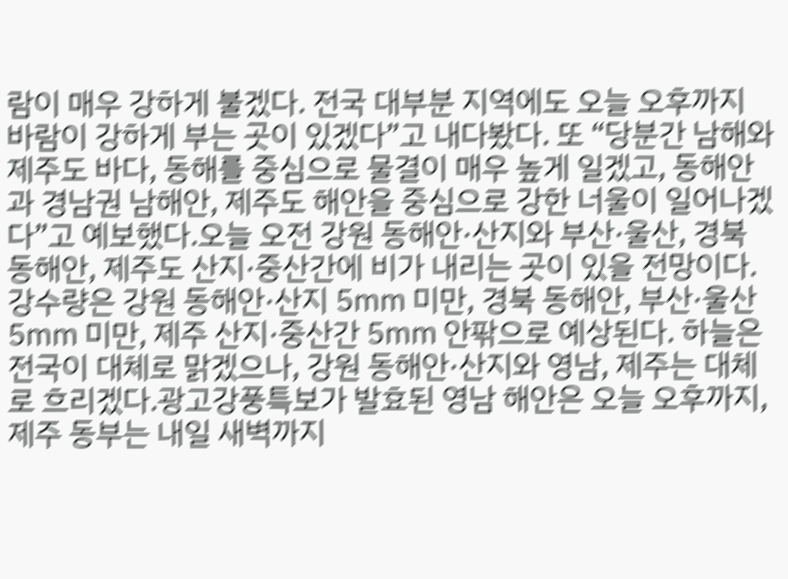람이 매우 강하게 불겠다. 전국 대부분 지역에도 오늘 오후까지 바람이 강하게 부는 곳이 있겠다”고 내다봤다. 또 “당분간 남해와 제주도 바다, 동해를 중심으로 물결이 매우 높게 일겠고, 동해안과 경남권 남해안, 제주도 해안을 중심으로 강한 너울이 일어나겠다”고 예보했다.오늘 오전 강원 동해안·산지와 부산·울산, 경북 동해안, 제주도 산지·중산간에 비가 내리는 곳이 있을 전망이다. 강수량은 강원 동해안·산지 5㎜ 미만, 경북 동해안, 부산·울산 5㎜ 미만, 제주 산지·중산간 5㎜ 안팎으로 예상된다. 하늘은 전국이 대체로 맑겠으나, 강원 동해안·산지와 영남, 제주는 대체로 흐리겠다.광고강풍특보가 발효된 영남 해안은 오늘 오후까지, 제주 동부는 내일 새벽까지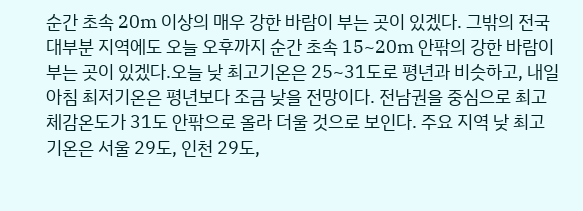순간 초속 20m 이상의 매우 강한 바람이 부는 곳이 있겠다. 그밖의 전국 대부분 지역에도 오늘 오후까지 순간 초속 15~20m 안팎의 강한 바람이 부는 곳이 있겠다.오늘 낮 최고기온은 25~31도로 평년과 비슷하고, 내일 아침 최저기온은 평년보다 조금 낮을 전망이다. 전남권을 중심으로 최고 체감온도가 31도 안팎으로 올라 더울 것으로 보인다. 주요 지역 낮 최고 기온은 서울 29도, 인천 29도,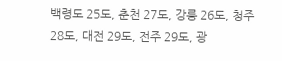백령도 25도, 춘천 27도, 강릉 26도, 청주 28도, 대전 29도, 전주 29도, 광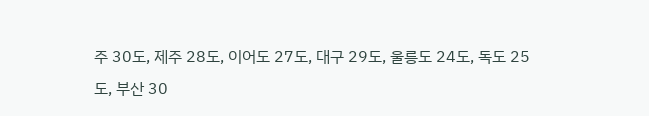주 30도, 제주 28도, 이어도 27도, 대구 29도, 울릉도 24도, 독도 25도, 부산 30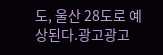도, 울산 28도로 예상된다.광고광고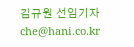김규원 선임기자 che@hani.co.kr